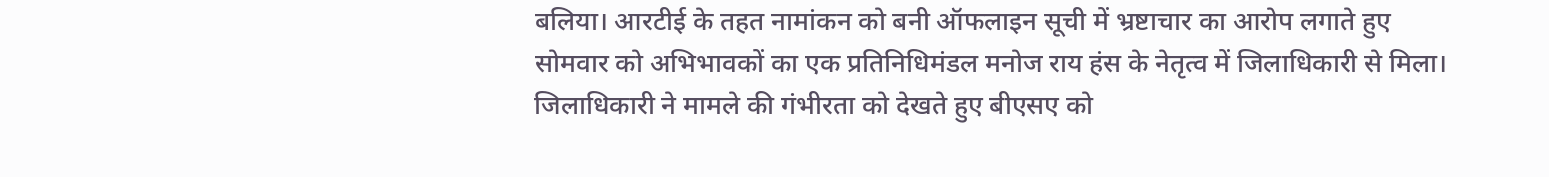बलिया। आरटीई के तहत नामांकन को बनी ऑफलाइन सूची में भ्रष्टाचार का आरोप लगाते हुए सोमवार को अभिभावकों का एक प्रतिनिधिमंडल मनोज राय हंस के नेतृत्व में जिलाधिकारी से मिला। जिलाधिकारी ने मामले की गंभीरता को देखते हुए बीएसए को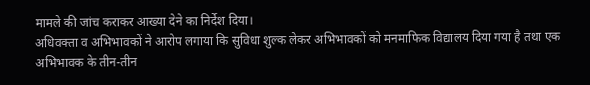मामले की जांच कराकर आख्या देने का निर्देश दिया।
अधिवक्ता व अभिभावकों ने आरोप लगाया कि सुविधा शुल्क लेकर अभिभावकों को मनमाफिक विद्यालय दिया गया है तथा एक अभिभावक के तीन-तीन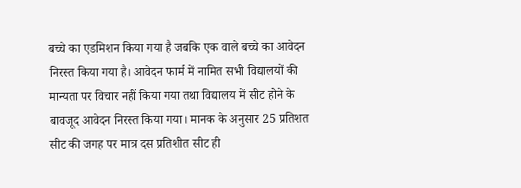बच्चे का एडमिशन किया गया है जबकि एक वाले बच्चे का आवेदन निरस्त किया गया है। आवेदन फार्म में नामित सभी विद्यालयों की मान्यता पर विचार नहीं किया गया तथा विद्यालय में सीट होने के बावजूद आवेदन निरस्त किया गया। मानक के अनुसार 25 प्रतिशत सीट की जगह पर मात्र दस प्रतिशीत सीट ही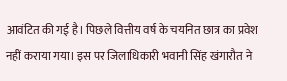आवंटित की गई है। पिछले वित्तीय वर्ष के चयनित छात्र का प्रवेश नहीं कराया गया। इस पर जिलाधिकारी भवानी सिंह खंगारौत ने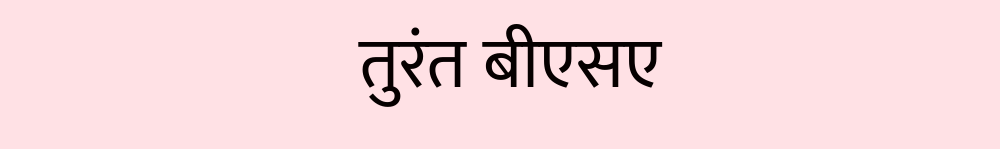तुरंत बीएसए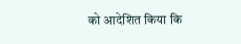को आदेशित किया कि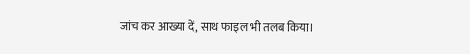जांच कर आख्या दें, साथ फाइल भी तलब किया।